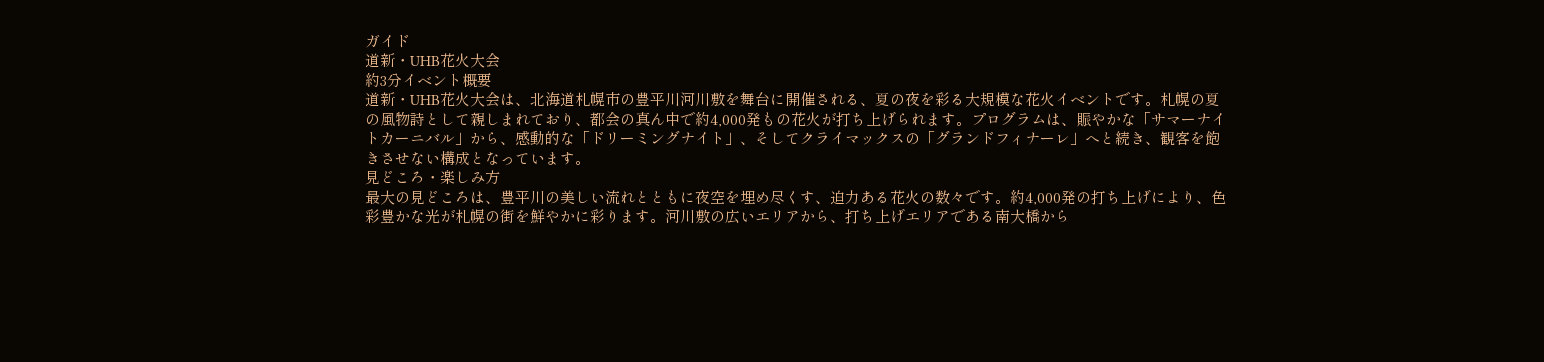ガイド
道新・UHB花火大会
約3分イベント概要
道新・UHB花火大会は、北海道札幌市の豊平川河川敷を舞台に開催される、夏の夜を彩る大規模な花火イベントです。札幌の夏の風物詩として親しまれており、都会の真ん中で約4,000発もの花火が打ち上げられます。プログラムは、賑やかな「サマーナイトカーニバル」から、感動的な「ドリーミングナイト」、そしてクライマックスの「グランドフィナーレ」へと続き、観客を飽きさせない構成となっています。
見どころ・楽しみ方
最大の見どころは、豊平川の美しい流れとともに夜空を埋め尽くす、迫力ある花火の数々です。約4,000発の打ち上げにより、色彩豊かな光が札幌の街を鮮やかに彩ります。河川敷の広いエリアから、打ち上げエリアである南大橋から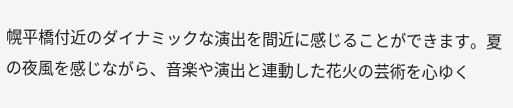幌平橋付近のダイナミックな演出を間近に感じることができます。夏の夜風を感じながら、音楽や演出と連動した花火の芸術を心ゆく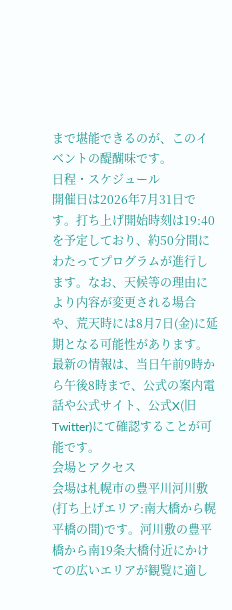まで堪能できるのが、このイベントの醍醐味です。
日程・スケジュール
開催日は2026年7月31日です。打ち上げ開始時刻は19:40を予定しており、約50分間にわたってプログラムが進行します。なお、天候等の理由により内容が変更される場合や、荒天時には8月7日(金)に延期となる可能性があります。最新の情報は、当日午前9時から午後8時まで、公式の案内電話や公式サイト、公式X(旧Twitter)にて確認することが可能です。
会場とアクセス
会場は札幌市の豊平川河川敷(打ち上げエリア:南大橋から幌平橋の間)です。河川敷の豊平橋から南19条大橋付近にかけての広いエリアが観覧に適し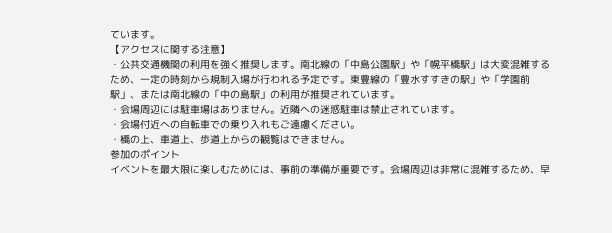ています。
【アクセスに関する注意】
・公共交通機関の利用を強く推奨します。南北線の「中島公園駅」や「幌平橋駅」は大変混雑するため、一定の時刻から規制入場が行われる予定です。東豊線の「豊水すすきの駅」や「学園前駅」、または南北線の「中の島駅」の利用が推奨されています。
・会場周辺には駐車場はありません。近隣への迷惑駐車は禁止されています。
・会場付近への自転車での乗り入れもご遠慮ください。
・橋の上、車道上、歩道上からの観覧はできません。
参加のポイント
イベントを最大限に楽しむためには、事前の準備が重要です。会場周辺は非常に混雑するため、早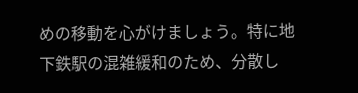めの移動を心がけましょう。特に地下鉄駅の混雑緩和のため、分散し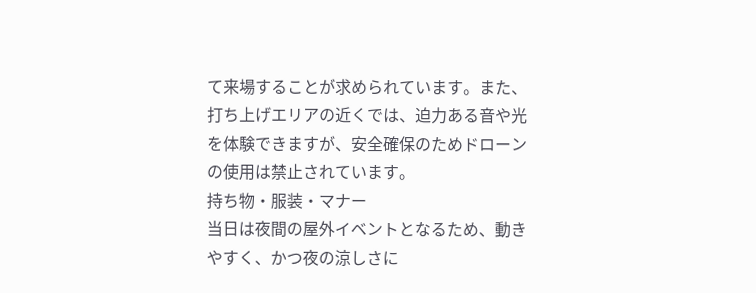て来場することが求められています。また、打ち上げエリアの近くでは、迫力ある音や光を体験できますが、安全確保のためドローンの使用は禁止されています。
持ち物・服装・マナー
当日は夜間の屋外イベントとなるため、動きやすく、かつ夜の涼しさに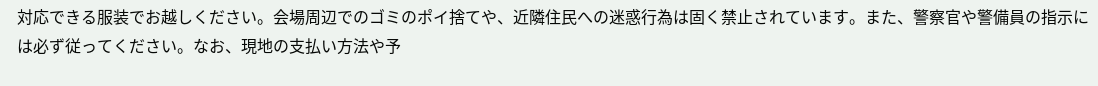対応できる服装でお越しください。会場周辺でのゴミのポイ捨てや、近隣住民への迷惑行為は固く禁止されています。また、警察官や警備員の指示には必ず従ってください。なお、現地の支払い方法や予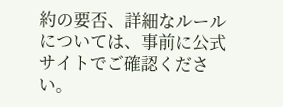約の要否、詳細なルールについては、事前に公式サイトでご確認ください。